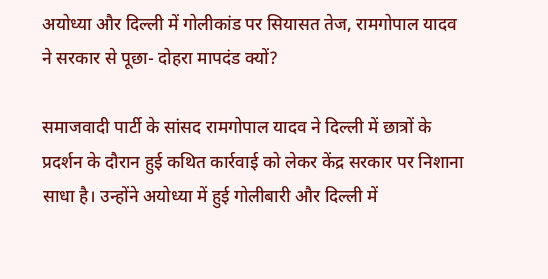अयोध्या और दिल्ली में गोलीकांड पर सियासत तेज, रामगोपाल यादव ने सरकार से पूछा- दोहरा मापदंड क्यों?

समाजवादी पार्टी के सांसद रामगोपाल यादव ने दिल्ली में छात्रों के प्रदर्शन के दौरान हुई कथित कार्रवाई को लेकर केंद्र सरकार पर निशाना साधा है। उन्होंने अयोध्या में हुई गोलीबारी और दिल्ली में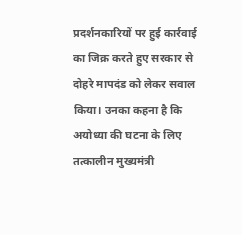प्रदर्शनकारियों पर हुई कार्रवाई का जिक्र करते हुए सरकार से दोहरे मापदंड को लेकर सवाल किया। उनका कहना है कि अयोध्या की घटना के लिए तत्कालीन मुख्यमंत्री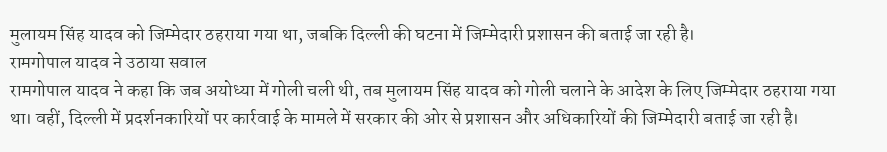मुलायम सिंह यादव को जिम्मेदार ठहराया गया था, जबकि दिल्ली की घटना में जिम्मेदारी प्रशासन की बताई जा रही है।
रामगोपाल यादव ने उठाया सवाल
रामगोपाल यादव ने कहा कि जब अयोध्या में गोली चली थी, तब मुलायम सिंह यादव को गोली चलाने के आदेश के लिए जिम्मेदार ठहराया गया था। वहीं, दिल्ली में प्रदर्शनकारियों पर कार्रवाई के मामले में सरकार की ओर से प्रशासन और अधिकारियों की जिम्मेदारी बताई जा रही है।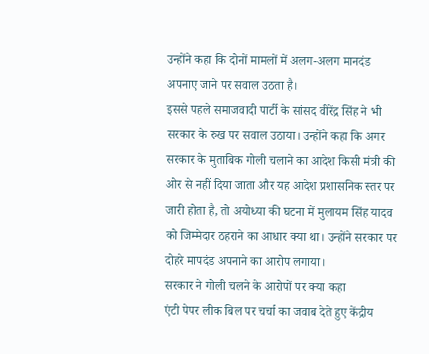उन्होंने कहा कि दोनों मामलों में अलग-अलग मानदंड अपनाए जाने पर सवाल उठता है।
इससे पहले समाजवादी पार्टी के सांसद वीरेंद्र सिंह ने भी सरकार के रुख पर सवाल उठाया। उन्होंने कहा कि अगर सरकार के मुताबिक गोली चलाने का आदेश किसी मंत्री की ओर से नहीं दिया जाता और यह आदेश प्रशासनिक स्तर पर जारी होता है, तो अयोध्या की घटना में मुलायम सिंह यादव को जिम्मेदार ठहराने का आधार क्या था। उन्होंने सरकार पर दोहरे मापदंड अपनाने का आरोप लगाया।
सरकार ने गोली चलने के आरोपों पर क्या कहा
एंटी पेपर लीक बिल पर चर्चा का जवाब देते हुए केंद्रीय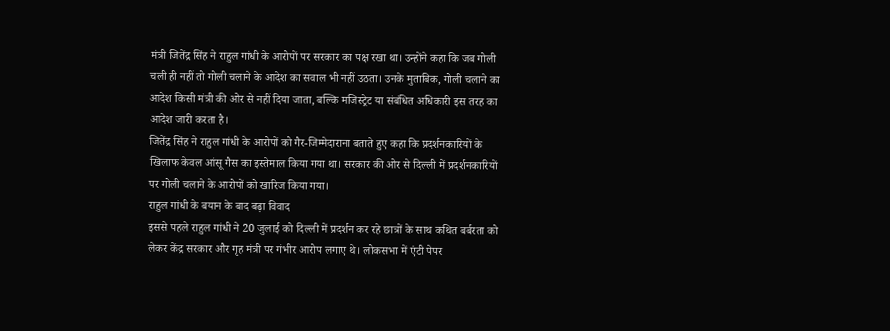मंत्री जितेंद्र सिंह ने राहुल गांधी के आरोपों पर सरकार का पक्ष रखा था। उन्होंने कहा कि जब गोली चली ही नहीं तो गोली चलाने के आदेश का सवाल भी नहीं उठता। उनके मुताबिक, गोली चलाने का आदेश किसी मंत्री की ओर से नहीं दिया जाता, बल्कि मजिस्ट्रेट या संबंधित अधिकारी इस तरह का आदेश जारी करता है।
जितेंद्र सिंह ने राहुल गांधी के आरोपों को गैर-जिम्मेदाराना बताते हुए कहा कि प्रदर्शनकारियों के खिलाफ केवल आंसू गैस का इस्तेमाल किया गया था। सरकार की ओर से दिल्ली में प्रदर्शनकारियों पर गोली चलाने के आरोपों को खारिज किया गया।
राहुल गांधी के बयान के बाद बढ़ा विवाद
इससे पहले राहुल गांधी ने 20 जुलाई को दिल्ली में प्रदर्शन कर रहे छात्रों के साथ कथित बर्बरता को लेकर केंद्र सरकार और गृह मंत्री पर गंभीर आरोप लगाए थे। लोकसभा में एंटी पेपर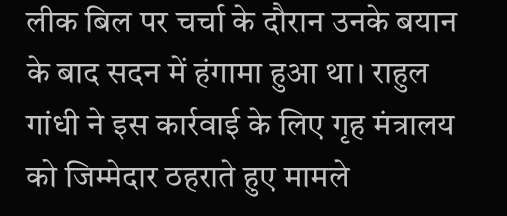लीक बिल पर चर्चा के दौरान उनके बयान के बाद सदन में हंगामा हुआ था। राहुल गांधी ने इस कार्रवाई के लिए गृह मंत्रालय को जिम्मेदार ठहराते हुए मामले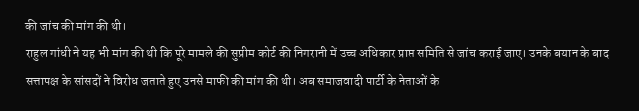की जांच की मांग की थी।
राहुल गांधी ने यह भी मांग की थी कि पूरे मामले की सुप्रीम कोर्ट की निगरानी में उच्च अधिकार प्राप्त समिति से जांच कराई जाए। उनके बयान के बाद सत्तापक्ष के सांसदों ने विरोध जताते हुए उनसे माफी की मांग की थी। अब समाजवादी पार्टी के नेताओं के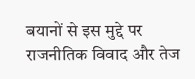बयानों से इस मुद्दे पर राजनीतिक विवाद और तेज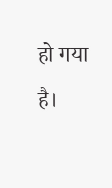हो गया है।